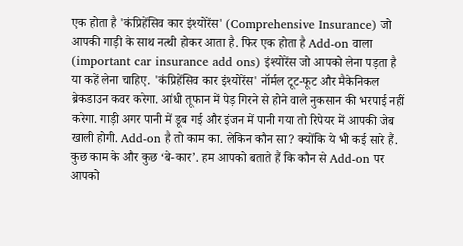एक होता है 'कंप्रिहेंसिव कार इंश्योरेंस' (Comprehensive Insurance) जो आपकी गाड़ी के साथ नत्थी होकर आता है. फिर एक होता है Add-on वाला (important car insurance add ons) इंश्योरेंस जो आपको लेना पड़ता है या कहें लेना चाहिए. 'कंप्रिहेंसिव कार इंश्योरेंस' नॉर्मल टूट-फूट और मैकेनिकल ब्रेकडाउन कवर करेगा. आंधी तूफान में पेड़ गिरने से होने वाले नुकसान की भरपाई नहीं करेगा. गाड़ी अगर पानी में डूब गई और इंजन में पानी गया तो रिपेयर में आपकी जेब खाली होगी. Add-on है तो काम का. लेकिन कौन सा? क्योंकि ये भी कई सारे हैं. कुछ काम के और कुछ ‘बे-कार’. हम आपको बताते हैं कि कौन से Add-on पर आपको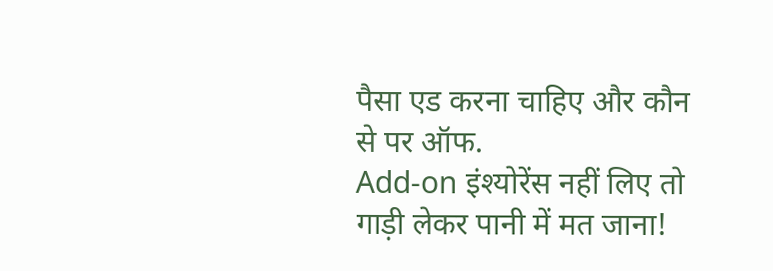पैसा एड करना चाहिए और कौन से पर ऑफ.
Add-on इंश्योरेंस नहीं लिए तो गाड़ी लेकर पानी में मत जाना!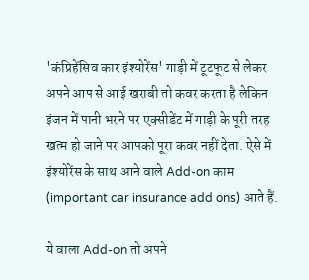'कंप्रिहेंसिव कार इंश्योरेंस' गाड़ी में टूटफूट से लेकर अपने आप से आई खराबी तो कवर करता है लेकिन इंजन में पानी भरने पर एक्सीडेंट में गाड़ी के पूरी तरह खत्म हो जाने पर आपको पूरा कवर नहीं देता. ऐसे में इंश्योरेंस के साथ आने वाले Add-on काम (important car insurance add ons) आते हैं.

ये वाला Add-on तो अपने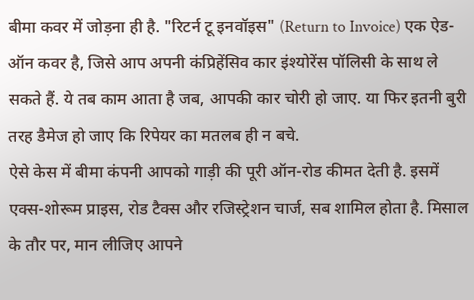बीमा कवर में जोड़ना ही है. "रिटर्न टू इनवॉइस" (Return to Invoice) एक ऐड-ऑन कवर है, जिसे आप अपनी कंप्रिहेंसिव कार इंश्योरेंस पॉलिसी के साथ ले सकते हैं. ये तब काम आता है जब, आपकी कार चोरी हो जाए. या फिर इतनी बुरी तरह डैमेज हो जाए कि रिपेयर का मतलब ही न बचे.
ऐसे केस में बीमा कंपनी आपको गाड़ी की पूरी ऑन-रोड कीमत देती है. इसमें एक्स-शोरूम प्राइस, रोड टैक्स और रजिस्ट्रेशन चार्ज, सब शामिल होता है. मिसाल के तौर पर, मान लीजिए आपने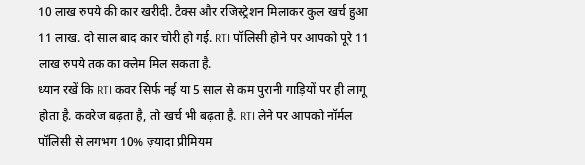10 लाख रुपये की कार खरीदी. टैक्स और रजिस्ट्रेशन मिलाकर कुल खर्च हुआ 11 लाख. दो साल बाद कार चोरी हो गई. RTI पॉलिसी होने पर आपको पूरे 11 लाख रुपये तक का क्लेम मिल सकता है.
ध्यान रखें कि RTI कवर सिर्फ नई या 5 साल से कम पुरानी गाड़ियों पर ही लागू होता है. कवरेज बढ़ता है, तो खर्च भी बढ़ता है. RTI लेने पर आपको नॉर्मल पॉलिसी से लगभग 10% ज़्यादा प्रीमियम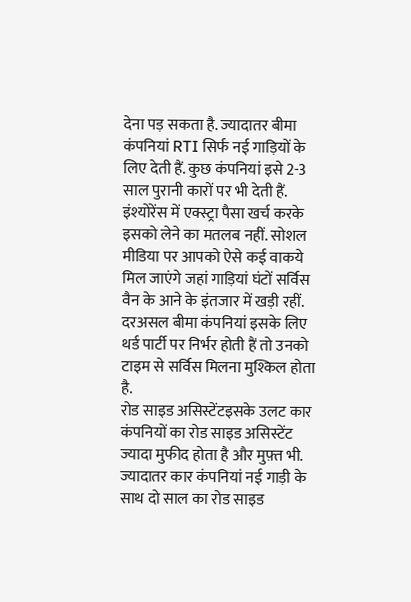देना पड़ सकता है. ज्यादातर बीमा कंपनियां RTI सिर्फ नई गाड़ियों के लिए देती हैं. कुछ कंपनियां इसे 2-3 साल पुरानी कारों पर भी देती हैं.
इंश्योरेंस में एक्स्ट्रा पैसा खर्च करके इसको लेने का मतलब नहीं. सोशल मीडिया पर आपको ऐसे कई वाकये मिल जाएंगे जहां गाड़ियां घंटों सर्विस वैन के आने के इंतजार में खड़ी रहीं. दरअसल बीमा कंपनियां इसके लिए थर्ड पार्टी पर निर्भर होती हैं तो उनको टाइम से सर्विस मिलना मुश्किल होता है.
रोड साइड असिस्टेंटइसके उलट कार कंपनियों का रोड साइड असिस्टेंट ज्यादा मुफीद होता है और मुफ़्त भी. ज्यादातर कार कंपनियां नई गाड़ी के साथ दो साल का रोड साइड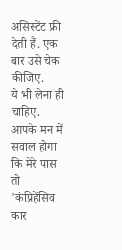असिस्टेंट फ्री देती हैं. एक बार उसे चेक कीजिए.
ये भी लेना ही चाहिए. आपके मन में सवाल होगा कि मेरे पास तो 'कंप्रिहेंसिव कार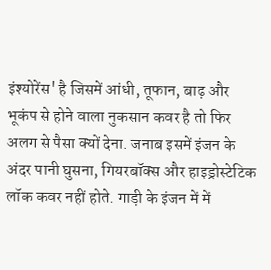इंश्योरेंस' है जिसमें आंधी, तूफान, बाढ़ और भूकंप से होने वाला नुकसान कवर है तो फिर अलग से पैसा क्यों देना. जनाब इसमें इंजन के अंदर पानी घुसना, गियरबॉक्स और हाइड्रोस्टेटिक लॉक कवर नहीं होते. गाड़ी के इंजन में में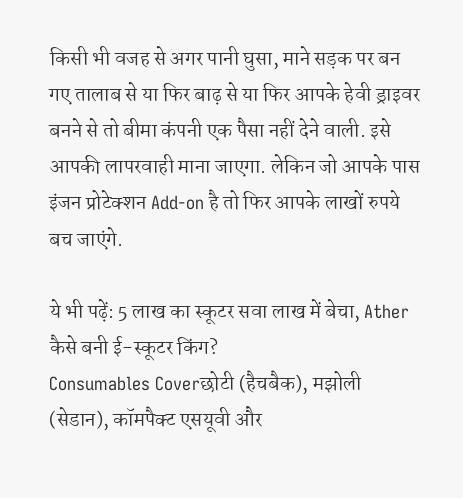किसी भी वजह से अगर पानी घुसा, माने सड़क पर बन गए तालाब से या फिर बाढ़ से या फिर आपके हेवी ड्राइवर बनने से तो बीमा कंपनी एक पैसा नहीं देने वाली. इसे आपकी लापरवाही माना जाएगा. लेकिन जो आपके पास इंजन प्रोटेक्शन Add-on है तो फिर आपके लाखों रुपये बच जाएंगे.

ये भी पढ़ें: 5 लाख का स्कूटर सवा लाख में बेचा, Ather कैसे बनी ई-स्कूटर किंग?
Consumables Coverछोटी (हैचबैक), मझोली (सेडान), कॉमपैक्ट एसयूवी और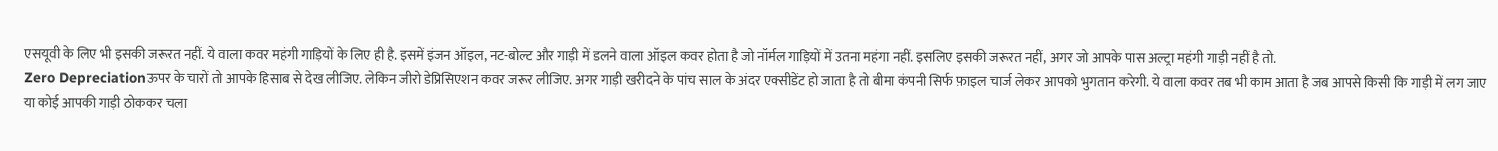एसयूवी के लिए भी इसकी जरूरत नहीं. ये वाला कवर महंगी गाड़ियों के लिए ही है. इसमें इंजन ऑइल, नट-बोल्ट और गाड़ी में डलने वाला ऑइल कवर होता है जो नॉर्मल गाड़ियों में उतना महंगा नहीं. इसलिए इसकी जरूरत नहीं, अगर जो आपके पास अल्ट्रा महंगी गाड़ी नहीं है तो.
Zero Depreciationऊपर के चारों तो आपके हिसाब से देख लीजिए. लेकिन जीरो डेप्रिसिएशन कवर जरूर लीजिए. अगर गाड़ी खरीदने के पांच साल के अंदर एक्सीडेंट हो जाता है तो बीमा कंपनी सिर्फ फ़ाइल चार्ज लेकर आपको भुगतान करेगी. ये वाला कवर तब भी काम आता है जब आपसे किसी कि गाड़ी में लग जाए या कोई आपकी गाड़ी ठोककर चला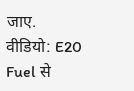जाए.
वीडियो: E20 Fuel से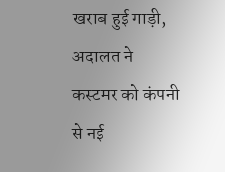खराब हुई गाड़ी, अदालत ने कस्टमर को कंपनी से नई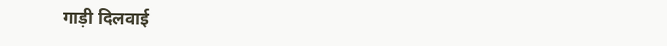गाड़ी दिलवाई